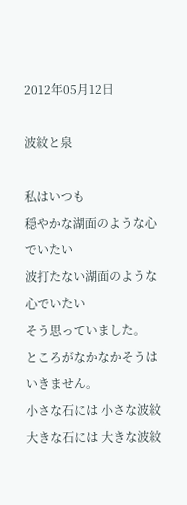2012年05月12日

波紋と泉

私はいつも
穏やかな湖面のような心でいたい
波打たない湖面のような心でいたい
そう思っていました。
ところがなかなかそうはいきません。
小さな石には 小さな波紋
大きな石には 大きな波紋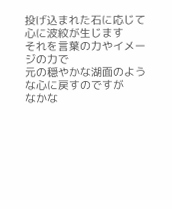投げ込まれた石に応じて
心に波紋が生じます
それを言葉の力やイメージの力で
元の穏やかな湖面のような心に戻すのですが
なかな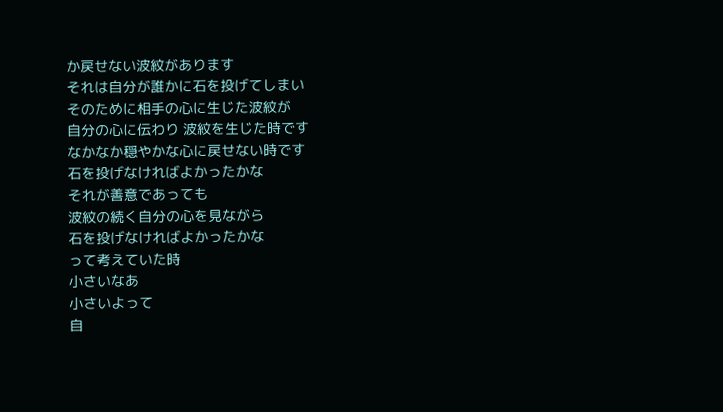か戻せない波紋があります
それは自分が誰かに石を投げてしまい
そのために相手の心に生じた波紋が
自分の心に伝わり 波紋を生じた時です
なかなか穏やかな心に戻せない時です
石を投げなければよかったかな
それが善意であっても
波紋の続く自分の心を見ながら
石を投げなければよかったかな
って考えていた時
小さいなあ
小さいよって
自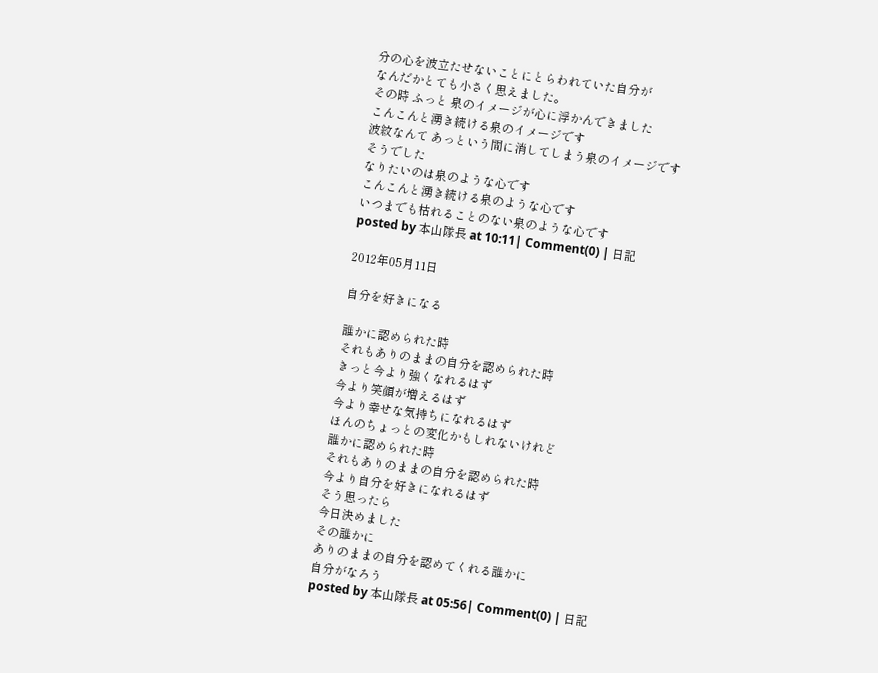分の心を波立たせないことにとらわれていた自分が
なんだかとても小さく思えました。
その時 ふっと 泉のイメージが心に浮かんできました
こんこんと湧き続ける泉のイメージです
波紋なんて あっという間に消してしまう泉のイメージです
そうでした
なりたいのは泉のような心です
こんこんと湧き続ける泉のような心です
いつまでも枯れることのない泉のような心です
posted by 本山隊長 at 10:11| Comment(0) | 日記

2012年05月11日

自分を好きになる

誰かに認められた時
それもありのままの自分を認められた時
きっと今より強くなれるはず
今より笑顔が増えるはず
今より幸せな気持ちになれるはず
ほんのちょっとの変化かもしれないけれど
誰かに認められた時
それもありのままの自分を認められた時
今より自分を好きになれるはず
そう思ったら
今日決めました
その誰かに
ありのままの自分を認めてくれる誰かに
自分がなろう
posted by 本山隊長 at 05:56| Comment(0) | 日記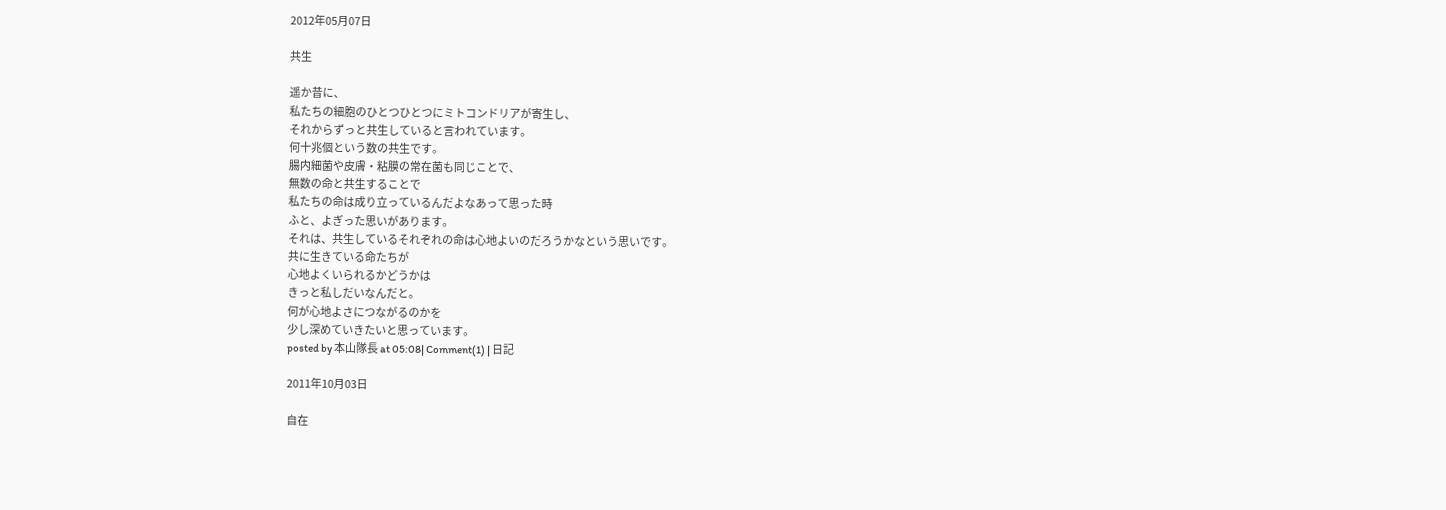2012年05月07日

共生

遥か昔に、
私たちの細胞のひとつひとつにミトコンドリアが寄生し、
それからずっと共生していると言われています。
何十兆個という数の共生です。
腸内細菌や皮膚・粘膜の常在菌も同じことで、
無数の命と共生することで
私たちの命は成り立っているんだよなあって思った時
ふと、よぎった思いがあります。
それは、共生しているそれぞれの命は心地よいのだろうかなという思いです。
共に生きている命たちが
心地よくいられるかどうかは
きっと私しだいなんだと。
何が心地よさにつながるのかを
少し深めていきたいと思っています。
posted by 本山隊長 at 05:08| Comment(1) | 日記

2011年10月03日

自在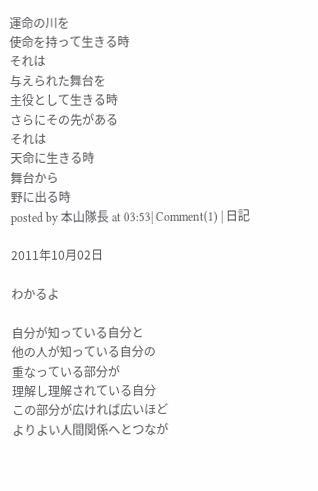運命の川を
使命を持って生きる時
それは
与えられた舞台を
主役として生きる時
さらにその先がある
それは
天命に生きる時
舞台から
野に出る時
posted by 本山隊長 at 03:53| Comment(1) | 日記

2011年10月02日

わかるよ

自分が知っている自分と
他の人が知っている自分の
重なっている部分が
理解し理解されている自分
この部分が広ければ広いほど
よりよい人間関係へとつなが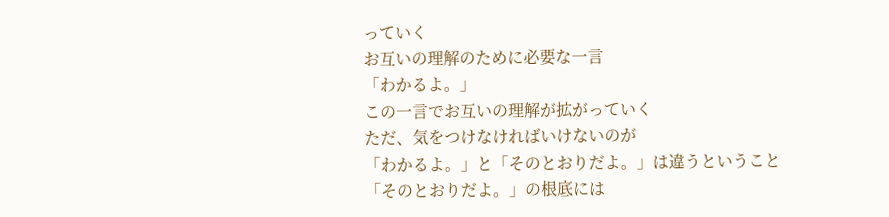っていく
お互いの理解のために必要な一言
「わかるよ。」
この一言でお互いの理解が拡がっていく
ただ、気をつけなければいけないのが
「わかるよ。」と「そのとおりだよ。」は違うということ
「そのとおりだよ。」の根底には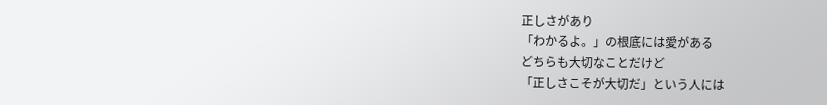正しさがあり
「わかるよ。」の根底には愛がある
どちらも大切なことだけど
「正しさこそが大切だ」という人には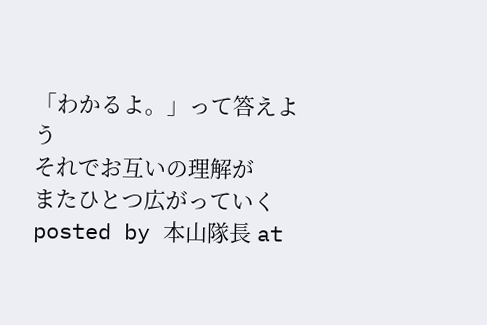「わかるよ。」って答えよう
それでお互いの理解が
またひとつ広がっていく
posted by 本山隊長 at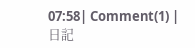07:58| Comment(1) | 日記